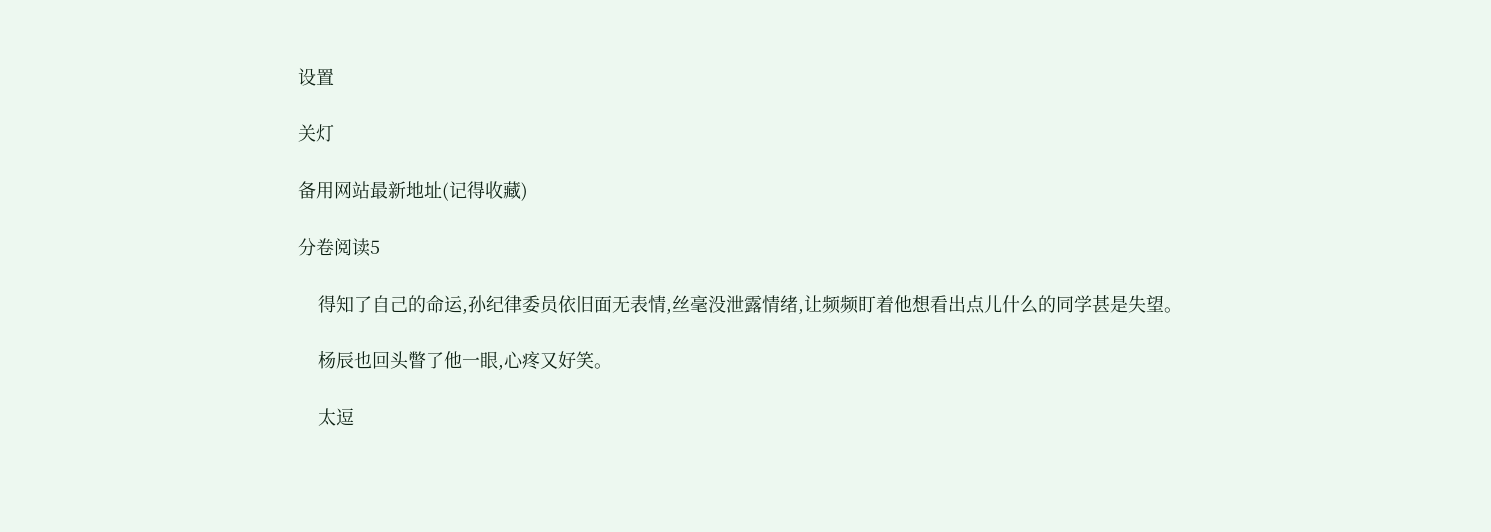设置

关灯

备用网站最新地址(记得收藏)

分卷阅读5

    得知了自己的命运,孙纪律委员依旧面无表情,丝毫没泄露情绪,让频频盯着他想看出点儿什么的同学甚是失望。

    杨辰也回头瞥了他一眼,心疼又好笑。

    太逗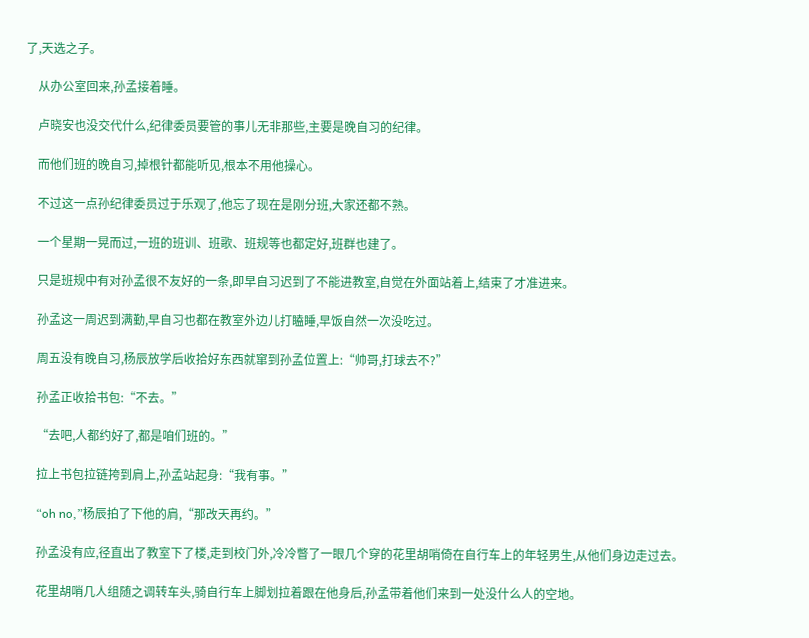了,天选之子。

    从办公室回来,孙孟接着睡。

    卢晓安也没交代什么,纪律委员要管的事儿无非那些,主要是晚自习的纪律。

    而他们班的晚自习,掉根针都能听见,根本不用他操心。

    不过这一点孙纪律委员过于乐观了,他忘了现在是刚分班,大家还都不熟。

    一个星期一晃而过,一班的班训、班歌、班规等也都定好,班群也建了。

    只是班规中有对孙孟很不友好的一条,即早自习迟到了不能进教室,自觉在外面站着上,结束了才准进来。

    孙孟这一周迟到满勤,早自习也都在教室外边儿打瞌睡,早饭自然一次没吃过。

    周五没有晚自习,杨辰放学后收拾好东西就窜到孙孟位置上:“帅哥,打球去不?”

    孙孟正收拾书包:“不去。”

    “去吧,人都约好了,都是咱们班的。”

    拉上书包拉链挎到肩上,孙孟站起身:“我有事。”

    “oh no,”杨辰拍了下他的肩,“那改天再约。”

    孙孟没有应,径直出了教室下了楼,走到校门外,冷冷瞥了一眼几个穿的花里胡哨倚在自行车上的年轻男生,从他们身边走过去。

    花里胡哨几人组随之调转车头,骑自行车上脚划拉着跟在他身后,孙孟带着他们来到一处没什么人的空地。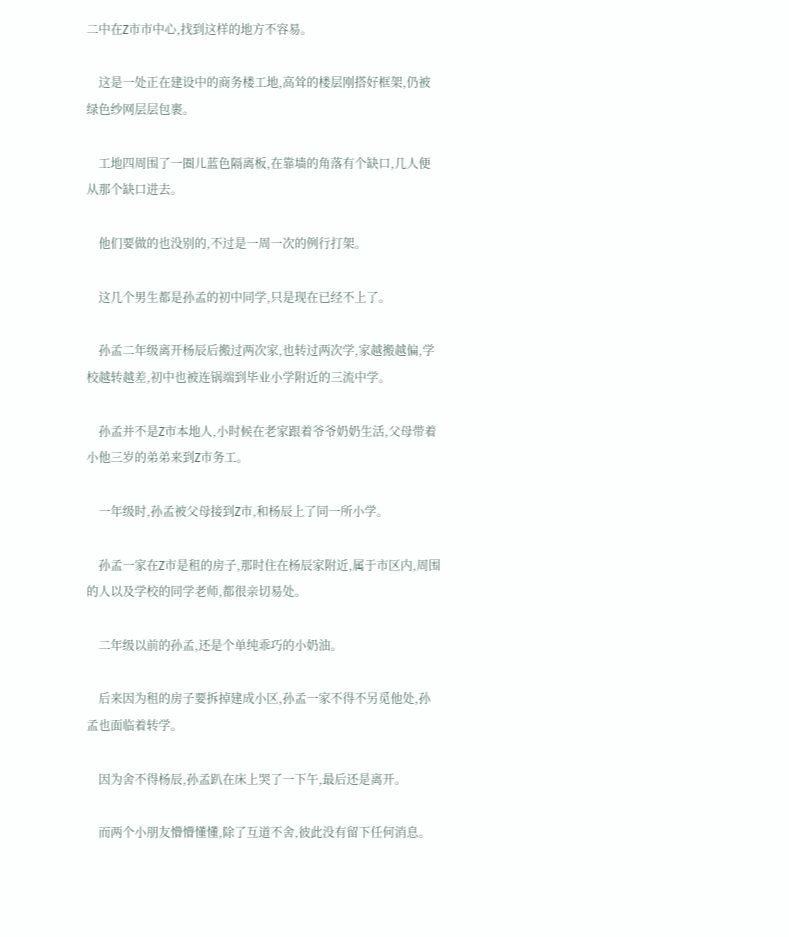二中在Z市市中心,找到这样的地方不容易。

    这是一处正在建设中的商务楼工地,高耸的楼层刚搭好框架,仍被绿色纱网层层包裹。

    工地四周围了一圈儿蓝色隔离板,在靠墙的角落有个缺口,几人便从那个缺口进去。

    他们要做的也没别的,不过是一周一次的例行打架。

    这几个男生都是孙孟的初中同学,只是现在已经不上了。

    孙孟二年级离开杨辰后搬过两次家,也转过两次学,家越搬越偏,学校越转越差,初中也被连锅端到毕业小学附近的三流中学。

    孙孟并不是Z市本地人,小时候在老家跟着爷爷奶奶生活,父母带着小他三岁的弟弟来到Z市务工。

    一年级时,孙孟被父母接到Z市,和杨辰上了同一所小学。

    孙孟一家在Z市是租的房子,那时住在杨辰家附近,属于市区内,周围的人以及学校的同学老师,都很亲切易处。

    二年级以前的孙孟,还是个单纯乖巧的小奶油。

    后来因为租的房子要拆掉建成小区,孙孟一家不得不另觅他处,孙孟也面临着转学。

    因为舍不得杨辰,孙孟趴在床上哭了一下午,最后还是离开。

    而两个小朋友懵懵懂懂,除了互道不舍,彼此没有留下任何消息。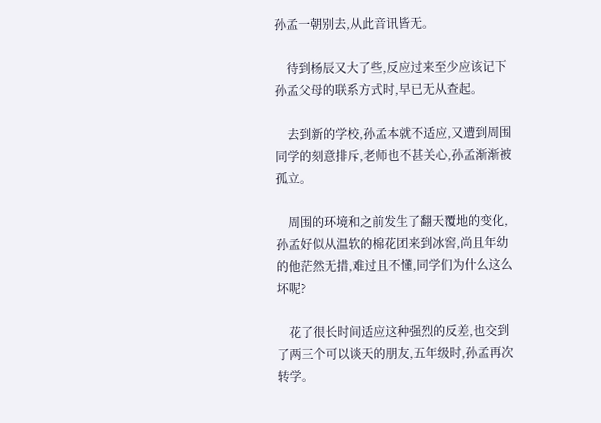孙孟一朝别去,从此音讯皆无。

    待到杨辰又大了些,反应过来至少应该记下孙孟父母的联系方式时,早已无从查起。

    去到新的学校,孙孟本就不适应,又遭到周围同学的刻意排斥,老师也不甚关心,孙孟渐渐被孤立。

    周围的环境和之前发生了翻天覆地的变化,孙孟好似从温软的棉花团来到冰窖,尚且年幼的他茫然无措,难过且不懂,同学们为什么这么坏呢?

    花了很长时间适应这种强烈的反差,也交到了两三个可以谈天的朋友,五年级时,孙孟再次转学。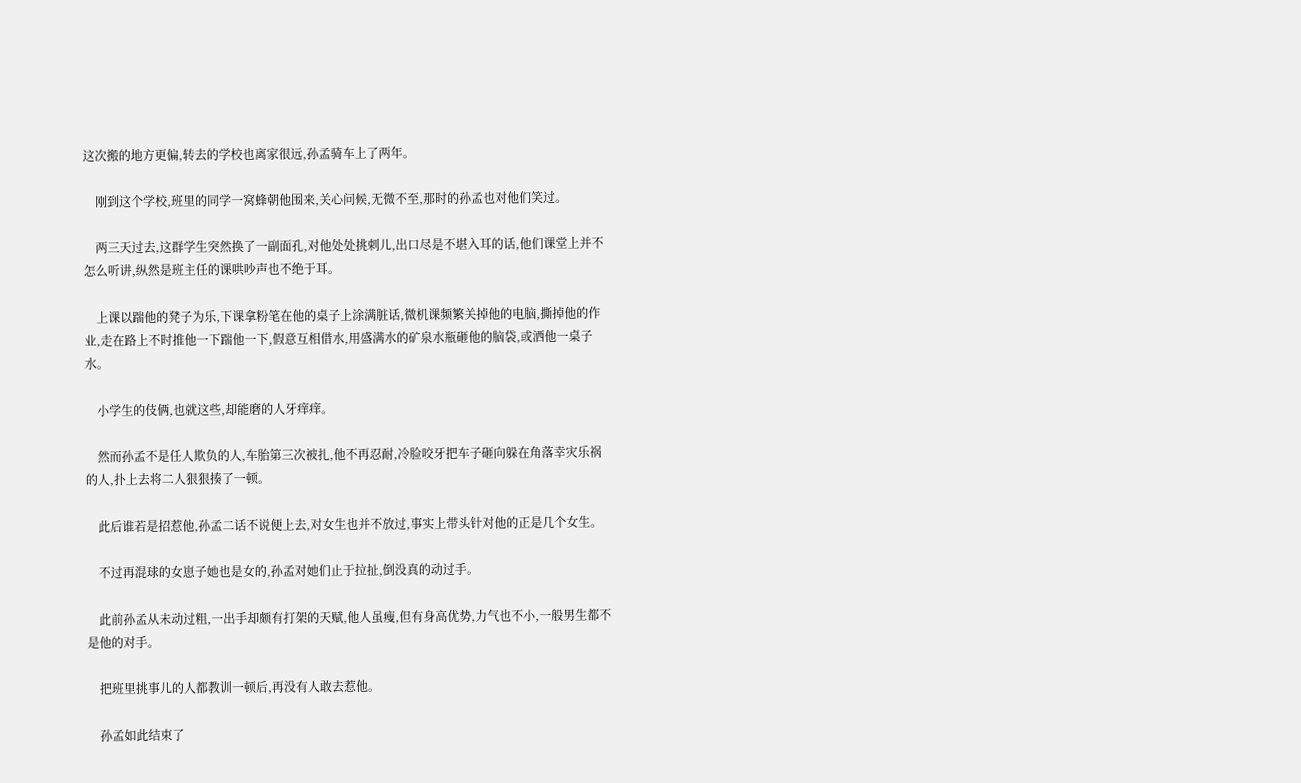这次搬的地方更偏,转去的学校也离家很远,孙孟骑车上了两年。

    刚到这个学校,班里的同学一窝蜂朝他围来,关心问候,无微不至,那时的孙孟也对他们笑过。

    两三天过去,这群学生突然换了一副面孔,对他处处挑刺儿,出口尽是不堪入耳的话,他们课堂上并不怎么听讲,纵然是班主任的课哄吵声也不绝于耳。

    上课以踹他的凳子为乐,下课拿粉笔在他的桌子上涂满脏话,微机课频繁关掉他的电脑,撕掉他的作业,走在路上不时推他一下踹他一下,假意互相借水,用盛满水的矿泉水瓶砸他的脑袋,或洒他一桌子水。

    小学生的伎俩,也就这些,却能磨的人牙痒痒。

    然而孙孟不是任人欺负的人,车胎第三次被扎,他不再忍耐,冷脸咬牙把车子砸向躲在角落幸灾乐祸的人,扑上去将二人狠狠揍了一顿。

    此后谁若是招惹他,孙孟二话不说便上去,对女生也并不放过,事实上带头针对他的正是几个女生。

    不过再混球的女崽子她也是女的,孙孟对她们止于拉扯,倒没真的动过手。

    此前孙孟从未动过粗,一出手却颇有打架的天赋,他人虽瘦,但有身高优势,力气也不小,一般男生都不是他的对手。

    把班里挑事儿的人都教训一顿后,再没有人敢去惹他。

    孙孟如此结束了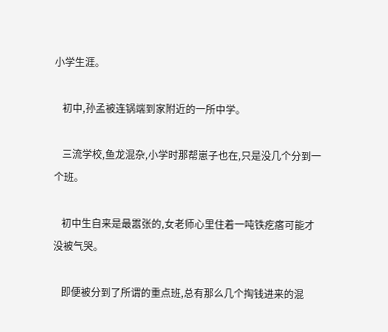小学生涯。

    初中,孙孟被连锅端到家附近的一所中学。

    三流学校,鱼龙混杂,小学时那帮崽子也在,只是没几个分到一个班。

    初中生自来是最嚣张的,女老师心里住着一吨铁疙瘩可能才没被气哭。

    即便被分到了所谓的重点班,总有那么几个掏钱进来的混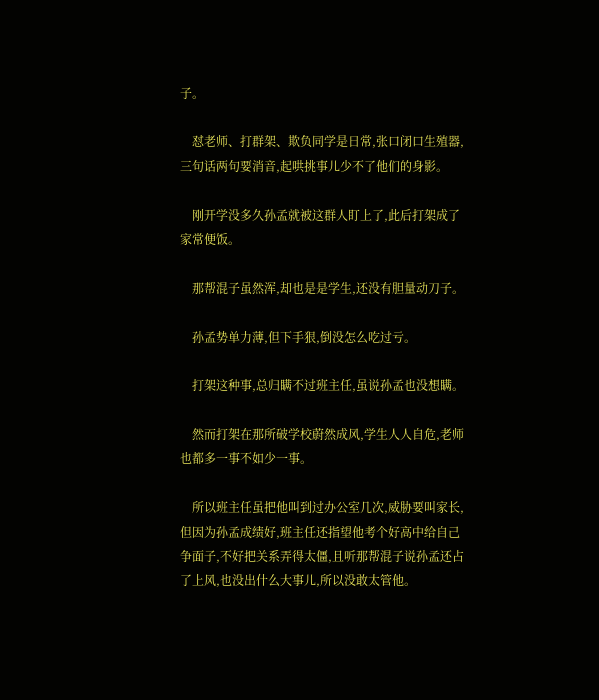子。

    怼老师、打群架、欺负同学是日常,张口闭口生殖器,三句话两句要消音,起哄挑事儿少不了他们的身影。

    刚开学没多久孙孟就被这群人盯上了,此后打架成了家常便饭。

    那帮混子虽然浑,却也是是学生,还没有胆量动刀子。

    孙孟势单力薄,但下手狠,倒没怎么吃过亏。

    打架这种事,总归瞒不过班主任,虽说孙孟也没想瞒。

    然而打架在那所破学校蔚然成风,学生人人自危,老师也都多一事不如少一事。

    所以班主任虽把他叫到过办公室几次,威胁要叫家长,但因为孙孟成绩好,班主任还指望他考个好高中给自己争面子,不好把关系弄得太僵,且听那帮混子说孙孟还占了上风,也没出什么大事儿,所以没敢太管他。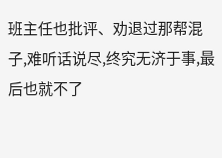班主任也批评、劝退过那帮混子,难听话说尽,终究无济于事,最后也就不了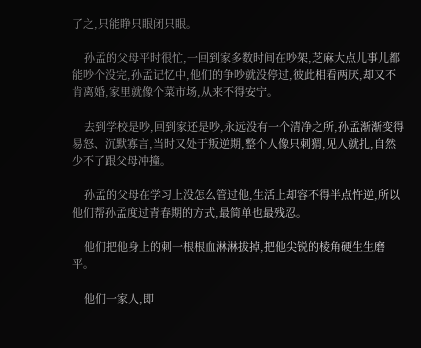了之,只能睁只眼闭只眼。

    孙孟的父母平时很忙,一回到家多数时间在吵架,芝麻大点儿事儿都能吵个没完,孙孟记忆中,他们的争吵就没停过,彼此相看两厌,却又不肯离婚,家里就像个菜市场,从来不得安宁。

    去到学校是吵,回到家还是吵,永远没有一个清净之所,孙孟渐渐变得易怒、沉默寡言,当时又处于叛逆期,整个人像只刺猬,见人就扎,自然少不了跟父母冲撞。

    孙孟的父母在学习上没怎么管过他,生活上却容不得半点忤逆,所以他们帮孙孟度过青春期的方式,最简单也最残忍。

    他们把他身上的刺一根根血淋淋拔掉,把他尖锐的棱角硬生生磨平。

    他们一家人,即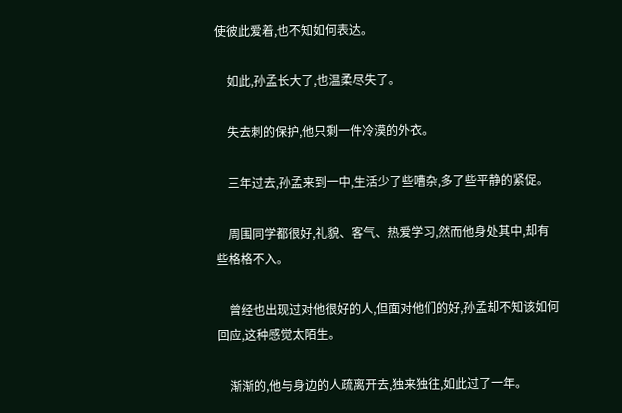使彼此爱着,也不知如何表达。

    如此,孙孟长大了,也温柔尽失了。

    失去刺的保护,他只剩一件冷漠的外衣。

    三年过去,孙孟来到一中,生活少了些嘈杂,多了些平静的紧促。

    周围同学都很好,礼貌、客气、热爱学习,然而他身处其中,却有些格格不入。

    曾经也出现过对他很好的人,但面对他们的好,孙孟却不知该如何回应,这种感觉太陌生。

    渐渐的,他与身边的人疏离开去,独来独往,如此过了一年。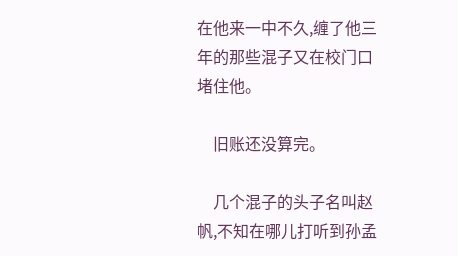在他来一中不久,缠了他三年的那些混子又在校门口堵住他。

    旧账还没算完。

    几个混子的头子名叫赵帆,不知在哪儿打听到孙孟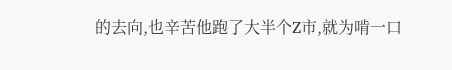的去向,也辛苦他跑了大半个Z市,就为啃一口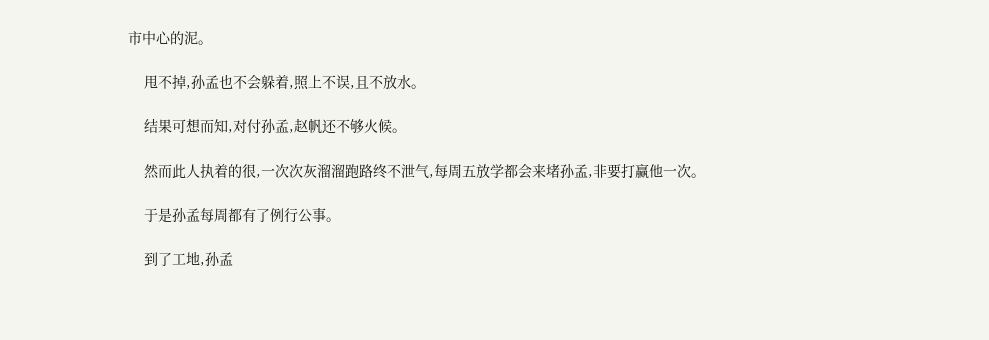市中心的泥。

    甩不掉,孙孟也不会躲着,照上不误,且不放水。

    结果可想而知,对付孙孟,赵帆还不够火候。

    然而此人执着的很,一次次灰溜溜跑路终不泄气,每周五放学都会来堵孙孟,非要打赢他一次。

    于是孙孟每周都有了例行公事。

    到了工地,孙孟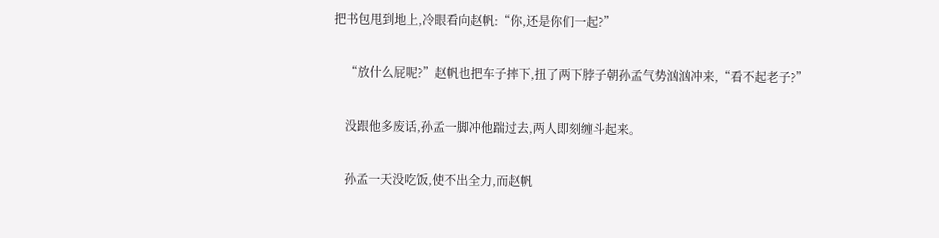把书包甩到地上,冷眼看向赵帆:“你,还是你们一起?”

    “放什么屁呢?”赵帆也把车子摔下,扭了两下脖子朝孙孟气势汹汹冲来,“看不起老子?”

    没跟他多废话,孙孟一脚冲他踹过去,两人即刻缠斗起来。

    孙孟一天没吃饭,使不出全力,而赵帆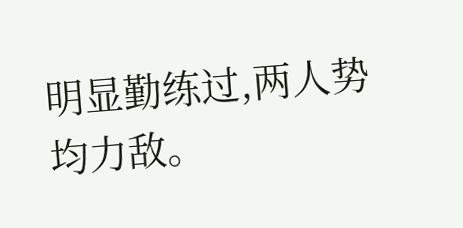明显勤练过,两人势均力敌。